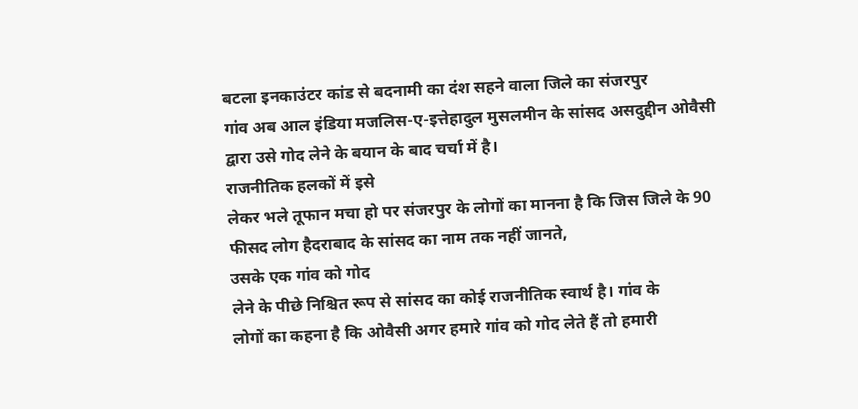बटला इनकाउंटर कांड से बदनामी का दंश सहने वाला जिले का संजरपुर
गांव अब आल इंडिया मजलिस-ए-इत्तेहादुल मुसलमीन के सांसद असदुद्दीन ओवैसी
द्वारा उसे गोद लेने के बयान के बाद चर्चा में है।
राजनीतिक हलकों में इसे
लेकर भले तूफान मचा हो पर संजरपुर के लोगों का मानना है कि जिस जिले के 90
फीसद लोग हैदराबाद के सांसद का नाम तक नहीं जानते,
उसके एक गांव को गोद
लेने के पीछे निश्चित रूप से सांसद का कोई राजनीतिक स्वार्थ है। गांव के
लोगों का कहना है कि ओवैसी अगर हमारे गांव को गोद लेते हैं तो हमारी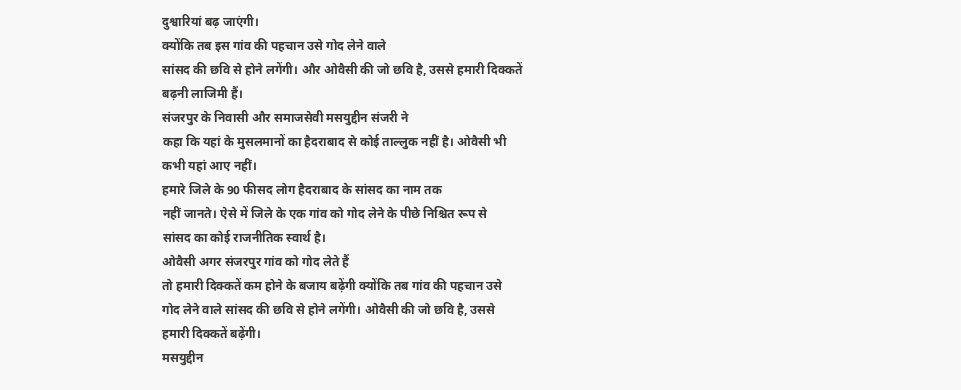दुश्वारियां बढ़ जाएंगी।
क्योंकि तब इस गांव की पहचान उसे गोद लेने वाले
सांसद की छवि से होने लगेंगी। और ओवैसी की जो छवि है, उससे हमारी दिक्कतें
बढ़नी लाजिमी हैं।
संजरपुर के निवासी और समाजसेवी मसयुद्दीन संजरी ने
कहा कि यहां के मुसलमानों का हैदराबाद से कोई ताल्लुक नहीं है। ओवैसी भी
कभी यहां आए नहीं।
हमारे जिले के 90 फीसद लोग हैदराबाद के सांसद का नाम तक
नहीं जानते। ऐसे में जिले के एक गांव को गोद लेने के पीछे निश्चित रूप से
सांसद का कोई राजनीतिक स्वार्थ है।
ओवैसी अगर संजरपुर गांव को गोद लेते हैं
तो हमारी दिक्कतें कम होने के बजाय बढ़ेंगी क्योंकि तब गांव की पहचान उसे
गोद लेने वाले सांसद की छवि से होने लगेंगी। ओवैसी की जो छवि है, उससे
हमारी दिक्कतें बढ़ेंगी।
मसयुद्दीन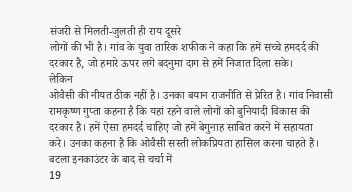संजरी से मिलती-जुलती ही राय दूसरे
लोगों की भी है। गांव के युवा तारिक शफीक ने कहा कि हमें सच्चे हमदर्द की
दरकार है, जो हमारे ऊपर लगे बदनुमा दाग से हमें निजात दिला सके।
लेकिन
ओवैसी की नीयत ठीक नहीं है। उनका बयान राजनीति से प्रेरित है। गांव निवासी
रामकृष्ण गुप्ता कहना है कि यहां रहने वाले लोगों को बुनियादी विकास की
दरकार है। हमें ऐसा हमदर्द चाहिए जो हमें बेगुनाह साबित करने में सहायता
करे। उनका कहना है कि ओवैसी सस्ती लोकप्रियता हासिल करना चाहते हैं।
बटला इनकाउंटर के बाद से चर्चा में
19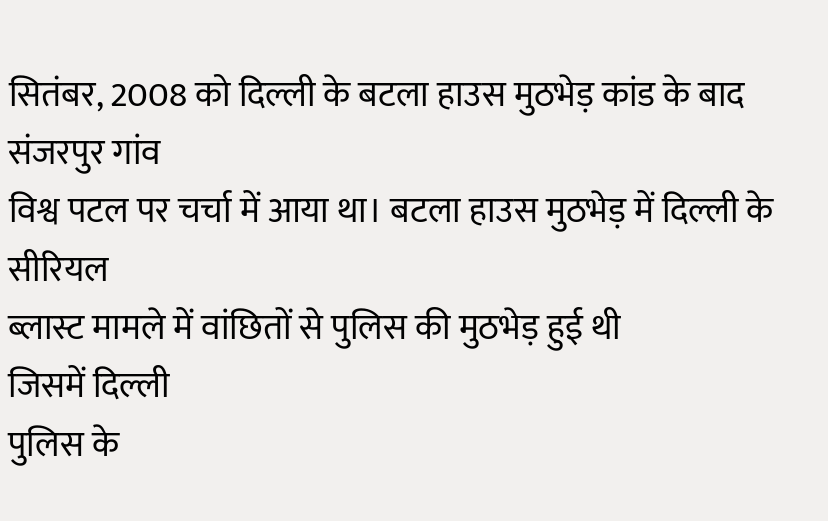सितंबर, 2008 को दिल्ली के बटला हाउस मुठभेड़ कांड के बाद संजरपुर गांव
विश्व पटल पर चर्चा में आया था। बटला हाउस मुठभेड़ में दिल्ली के सीरियल
ब्लास्ट मामले में वांछितों से पुलिस की मुठभेड़ हुई थी
जिसमें दिल्ली
पुलिस के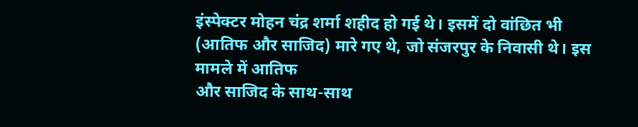इंस्पेक्टर मोहन चंद्र शर्मा शहीद हो गई थे। इसमें दो वांछित भी
(आतिफ और साजिद) मारे गए थे, जो संजरपुर के निवासी थे। इस मामले में आतिफ
और साजिद के साथ-साथ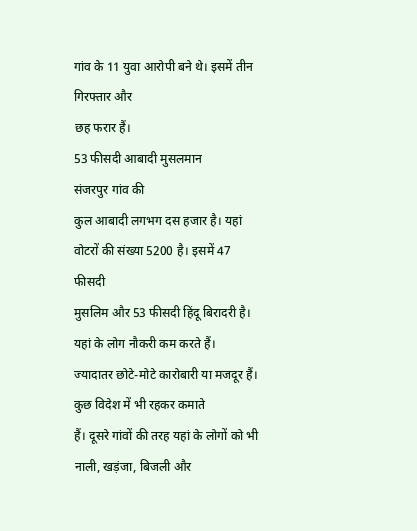गांव के 11 युवा आरोपी बने थे। इसमें तीन गिरफ्तार और
छह फरार हैं।
53 फीसदी आबादी मुसलमान
संजरपुर गांव की
कुल आबादी लगभग दस हजार है। यहां वोटरों की संख्या 5200 है। इसमें 47 फीसदी
मुसलिम और 53 फीसदी हिंदू बिरादरी है। यहां के लोग नौकरी कम करते हैं।
ज्यादातर छोटे-मोटे कारोबारी या मजदूर हैं।
कुछ विदेश में भी रहकर कमाते
हैं। दूसरे गांवों की तरह यहां के लोगों को भी नाली, खड़ंजा, बिजली और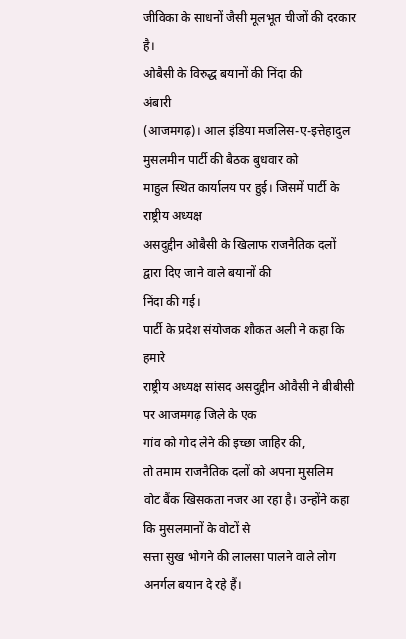जीविका के साधनों जैसी मूलभूत चीजों की दरकार है।
ओबैसी के विरुद्ध बयानों की निंदा की
अंबारी
(आजमगढ़)। आल इंडिया मजलिस-ए-इत्तेहादुल मुसलमीन पार्टी की बैठक बुधवार को
माहुल स्थित कार्यालय पर हुई। जिसमें पार्टी के राष्ट्रीय अध्यक्ष
असदुद्दीन ओबैसी के खिलाफ राजनैतिक दलों द्वारा दिए जाने वाले बयानों की
निंदा की गई।
पार्टी के प्रदेश संयोजक शौकत अली ने कहा कि हमारे
राष्ट्रीय अध्यक्ष सांसद असदुद्दीन ओवैसी ने बीबीसी पर आजमगढ़ जिले के एक
गांव को गोद लेने की इच्छा जाहिर की,
तो तमाम राजनैतिक दलों को अपना मुसलिम
वोट बैंक खिसकता नजर आ रहा है। उन्होंने कहा कि मुसलमानों के वोटों से
सत्ता सुख भोगने की लालसा पालने वाले लोग अनर्गल बयान दे रहे हैं।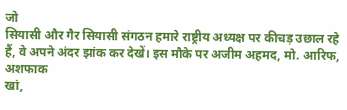जो
सियासी और गैर सियासी संगठन हमारे राष्ट्रीय अध्यक्ष पर कीचड़ उछाल रहे
हैं, वे अपने अंदर झांक कर देखें। इस मौके पर अजीम अहमद, मो. आरिफ, अशफाक
खां,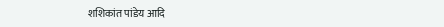शशिकांत पांडेय आदि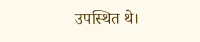उपस्थित थे।